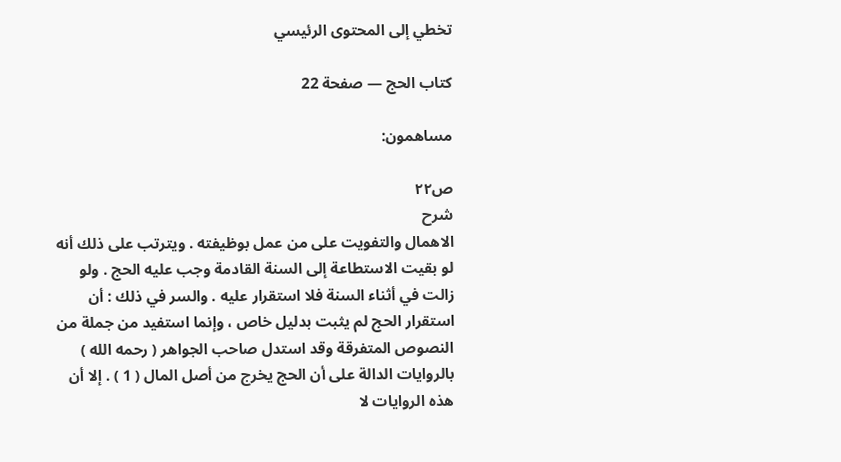تخطي إلى المحتوى الرئيسي

كتاب الحج — صفحة 22

مساهمون:

ص٢٢
شرح
الاهمال والتفويت على من عمل بوظيفته . ويترتب على ذلك أنه لو بقيت الاستطاعة إلى السنة القادمة وجب عليه الحج . ولو زالت في أثناء السنة فلا استقرار عليه . والسر في ذلك : أن استقرار الحج لم يثبت بدليل خاص ، وإنما استفيد من جملة من النصوص المتفرقة وقد استدل صاحب الجواهر ( رحمه الله ) بالروايات الدالة على أن الحج يخرج من أصل المال ( 1 ) . إلا أن هذه الروايات لا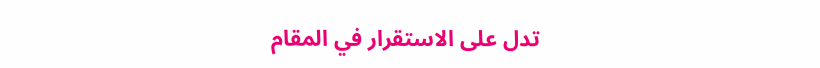تدل على الاستقرار في المقام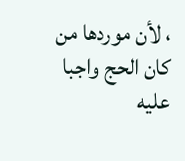، لأن موردها من كان الحج واجبا عليه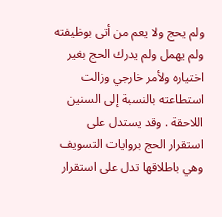ولم يحج ولا يعم من أتى بوظيفته ولم يهمل ولم يدرك الحج بغير اختياره ولأمر خارجي وزالت استطاعته بالنسبة إلى السنين اللاحقة . وقد يستدل على استقرار الحج بروايات التسويف وهي باطلاقها تدل على استقرار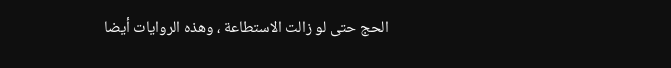الحج حتى لو زالت الاستطاعة ، وهذه الروايات أيضا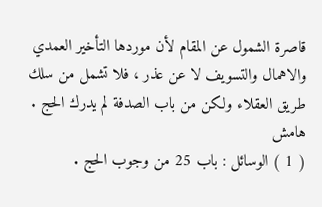قاصرة الشمول عن المقام لأن موردها التأخير العمدي والاهمال والتسويف لا عن عذر ، فلا تشمل من سلك طريق العقلاء ولكن من باب الصدفة لم يدرك الحج .
هامش
( 1 ) الوسائل : باب 25 من وجوب الحج .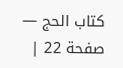كتاب الحج — صفحة 22 |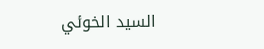السيد الخوئي